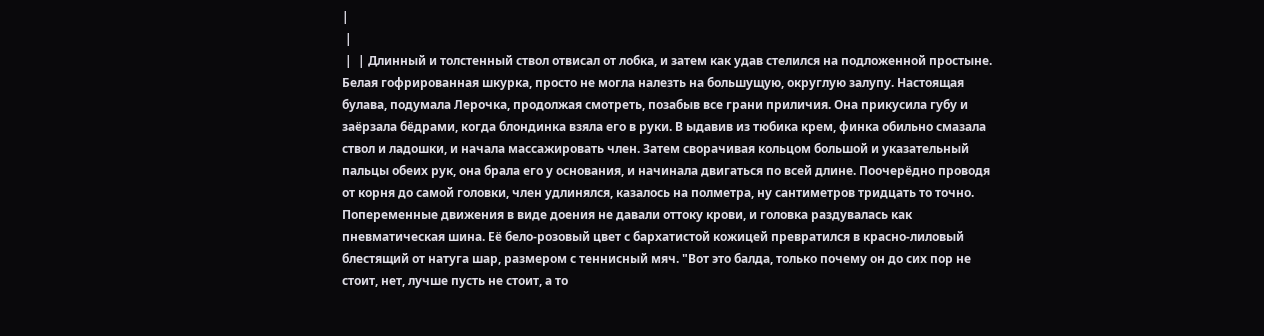|
 |
 |  | Длинный и толстенный ствол отвисал от лобка, и затем как удав стелился на подложенной простыне. Белая гофрированная шкурка, просто не могла налезть на большущую, округлую залупу. Настоящая булава, подумала Лерочка, продолжая смотреть, позабыв все грани приличия. Она прикусила губу и заёрзала бёдрами, когда блондинка взяла его в руки. В ыдавив из тюбика крем, финка обильно смазала ствол и ладошки, и начала массажировать член. Затем сворачивая кольцом большой и указательный пальцы обеих рук, она брала его у основания, и начинала двигаться по всей длине. Поочерёдно проводя от корня до самой головки, член удлинялся, казалось на полметра, ну сантиметров тридцать то точно. Попеременные движения в виде доения не давали оттоку крови, и головка раздувалась как пневматическая шина. Её бело-розовый цвет с бархатистой кожицей превратился в красно-лиловый блестящий от натуга шар, размером с теннисный мяч. "Вот это балда, только почему он до сих пор не стоит, нет, лучше пусть не стоит, а то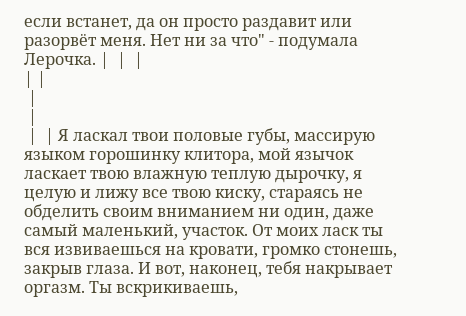если встанет, да он просто раздавит или разорвёт меня. Нет ни за что" - подумала Лерочка. |  |  |
| |
 |
 |
 |  | Я ласкал твои половые губы, массирую языком горошинку клитора, мой язычок ласкает твою влажную теплую дырочку, я целую и лижу все твою киску, стараясь не обделить своим вниманием ни один, даже самый маленький, участок. От моих ласк ты вся извиваешься на кровати, громко стонешь, закрыв глаза. И вот, наконец, тебя накрывает оргазм. Ты вскрикиваешь,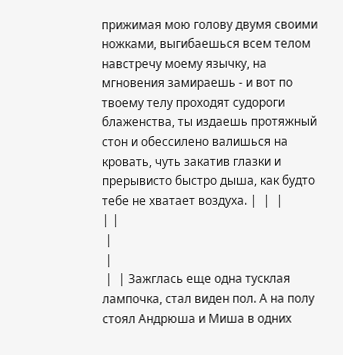прижимая мою голову двумя своими ножками, выгибаешься всем телом навстречу моему язычку, на мгновения замираешь - и вот по твоему телу проходят судороги блаженства, ты издаешь протяжный стон и обессилено валишься на кровать, чуть закатив глазки и прерывисто быстро дыша, как будто тебе не хватает воздуха. |  |  |
| |
 |
 |
 |  | Зажглась еще одна тусклая лампочка, стал виден пол. А на полу стоял Андрюша и Миша в одних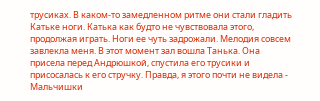трусиках. В каком-то замедленном ритме они стали гладить Катьке ноги. Катька как будто не чувствовала этого, продолжая играть. Ноги ее чуть задрожали. Мелодия совсем завлекла меня. В этот момент зал вошла Танька. Она присела перед Андрюшкой, спустила его трусики и присосалась к его стручку. Правда, я этого почти не видела - Мальчишки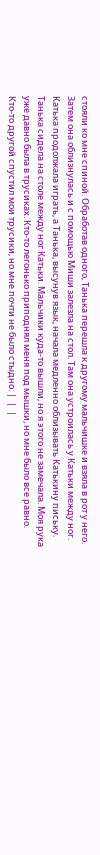стояли ко мне спиной. Обработав одного, Танька перешла к другому мальчишке и взяла в рот у него. Затем она облизнулась и с помощью Миши залезла на стол. Там она устроилась у Катьки между ног. Катька продолжала играть, а Танька, высунув язык, начала медленно облизывать Катькину письку. Танька сидела на столе между ног Катьки. Мальчики куда-то вышли, но я этого не замечала. Моя рука уже давно была в трусиках. Кто-то легонько приподнял меня под мышки, но мне было все равно. Кто-то другой спустил мои трусики, но мне почти не было стыдно. |  |  |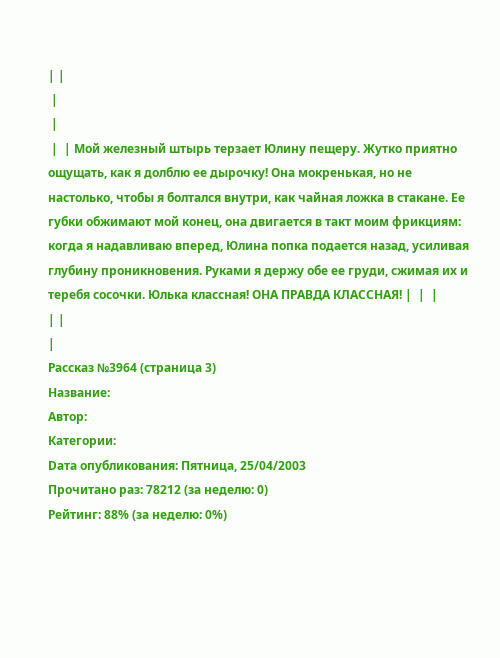| |
 |
 |
 |  | Мой железный штырь терзает Юлину пещеру. Жутко приятно ощущать, как я долблю ее дырочку! Она мокренькая, но не настолько, чтобы я болтался внутри, как чайная ложка в стакане. Ее губки обжимают мой конец, она двигается в такт моим фрикциям: когда я надавливаю вперед, Юлина попка подается назад, усиливая глубину проникновения. Руками я держу обе ее груди, сжимая их и теребя сосочки. Юлька классная! ОНА ПРАВДА КЛАССНАЯ! |  |  |
| |
|
Рассказ №3964 (страница 3)
Название:
Автор:
Категории:
Dата опубликования: Пятница, 25/04/2003
Прочитано раз: 78212 (за неделю: 0)
Рейтинг: 88% (за неделю: 0%)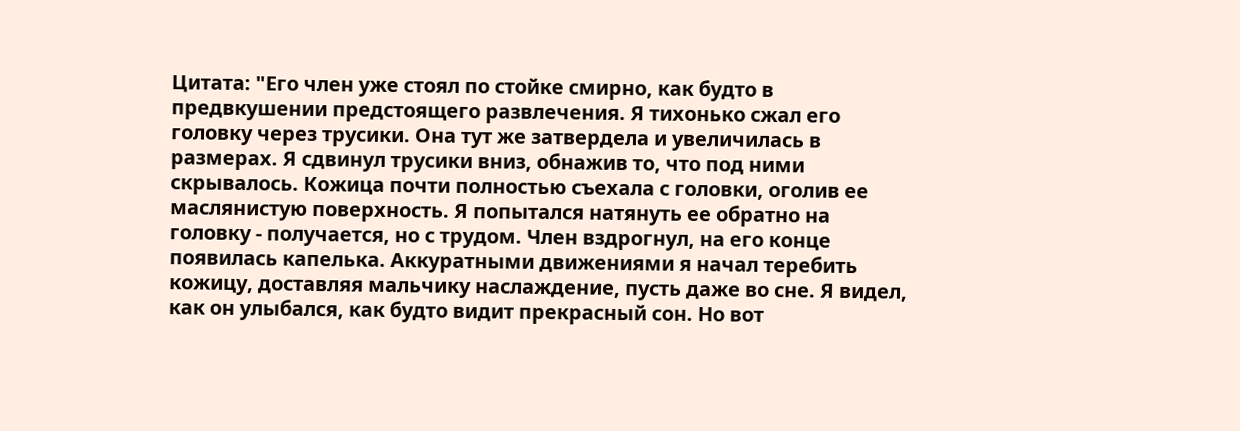Цитата: "Его член уже стоял по стойке смирно, как будто в предвкушении предстоящего развлечения. Я тихонько сжал его головку через трусики. Она тут же затвердела и увеличилась в размерах. Я сдвинул трусики вниз, обнажив то, что под ними скрывалось. Кожица почти полностью съехала с головки, оголив ее маслянистую поверхность. Я попытался натянуть ее обратно на головку - получается, но с трудом. Член вздрогнул, на его конце появилась капелька. Аккуратными движениями я начал теребить кожицу, доставляя мальчику наслаждение, пусть даже во сне. Я видел, как он улыбался, как будто видит прекрасный сон. Но вот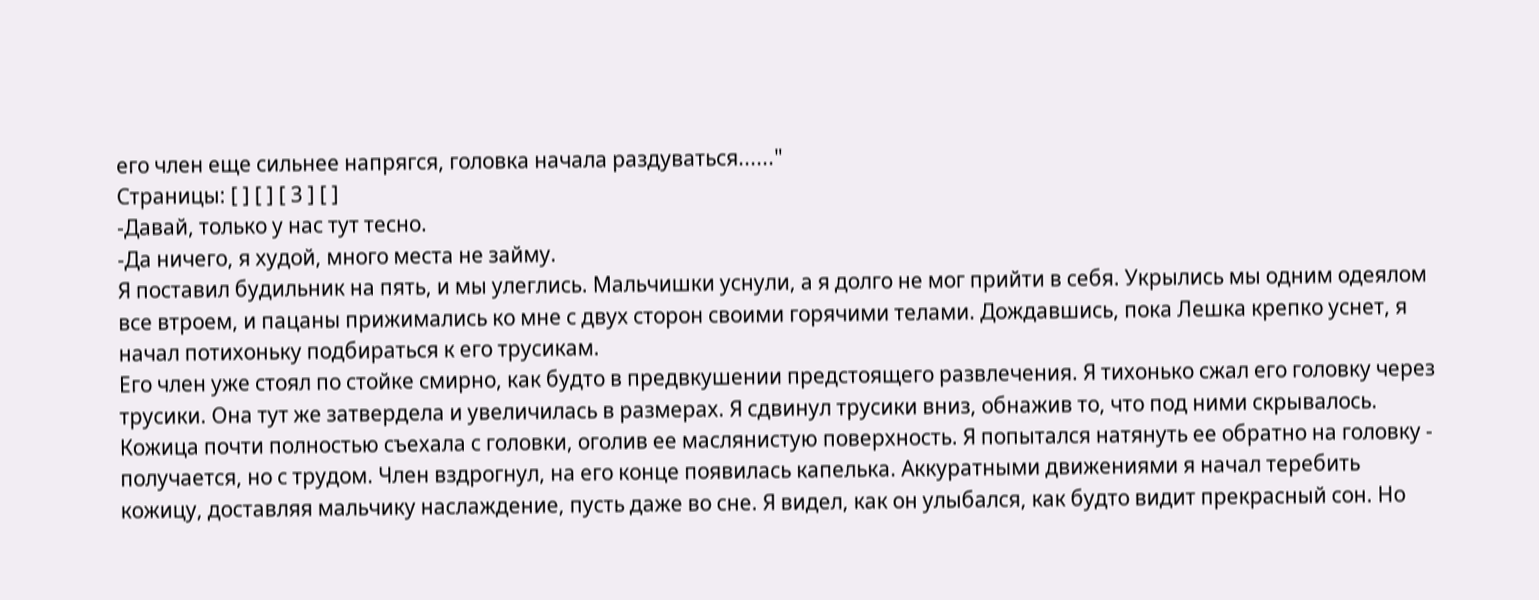его член еще сильнее напрягся, головка начала раздуваться......"
Страницы: [ ] [ ] [ 3 ] [ ]
-Давай, только у нас тут тесно.
-Да ничего, я худой, много места не займу.
Я поставил будильник на пять, и мы улеглись. Мальчишки уснули, а я долго не мог прийти в себя. Укрылись мы одним одеялом все втроем, и пацаны прижимались ко мне с двух сторон своими горячими телами. Дождавшись, пока Лешка крепко уснет, я начал потихоньку подбираться к его трусикам.
Его член уже стоял по стойке смирно, как будто в предвкушении предстоящего развлечения. Я тихонько сжал его головку через трусики. Она тут же затвердела и увеличилась в размерах. Я сдвинул трусики вниз, обнажив то, что под ними скрывалось. Кожица почти полностью съехала с головки, оголив ее маслянистую поверхность. Я попытался натянуть ее обратно на головку - получается, но с трудом. Член вздрогнул, на его конце появилась капелька. Аккуратными движениями я начал теребить кожицу, доставляя мальчику наслаждение, пусть даже во сне. Я видел, как он улыбался, как будто видит прекрасный сон. Но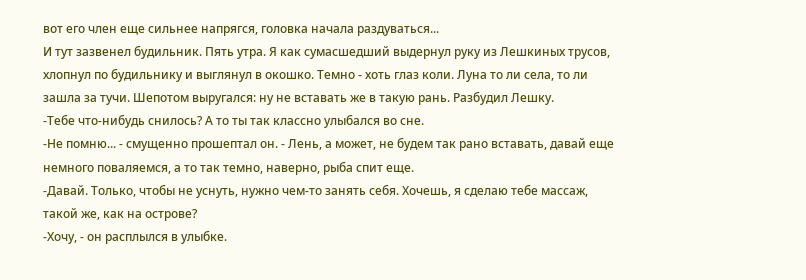вот его член еще сильнее напрягся, головка начала раздуваться...
И тут зазвенел будильник. Пять утра. Я как сумасшедший выдернул руку из Лешкиных трусов, хлопнул по будильнику и выглянул в окошко. Темно - хоть глаз коли. Луна то ли села, то ли зашла за тучи. Шепотом выругался: ну не вставать же в такую рань. Разбудил Лешку.
-Тебе что-нибудь снилось? А то ты так классно улыбался во сне.
-Не помню... - смущенно прошептал он. - Лень, а может, не будем так рано вставать, давай еще немного поваляемся, а то так темно, наверно, рыба спит еще.
-Давай. Только, чтобы не уснуть, нужно чем-то занять себя. Хочешь, я сделаю тебе массаж, такой же, как на острове?
-Хочу, - он расплылся в улыбке.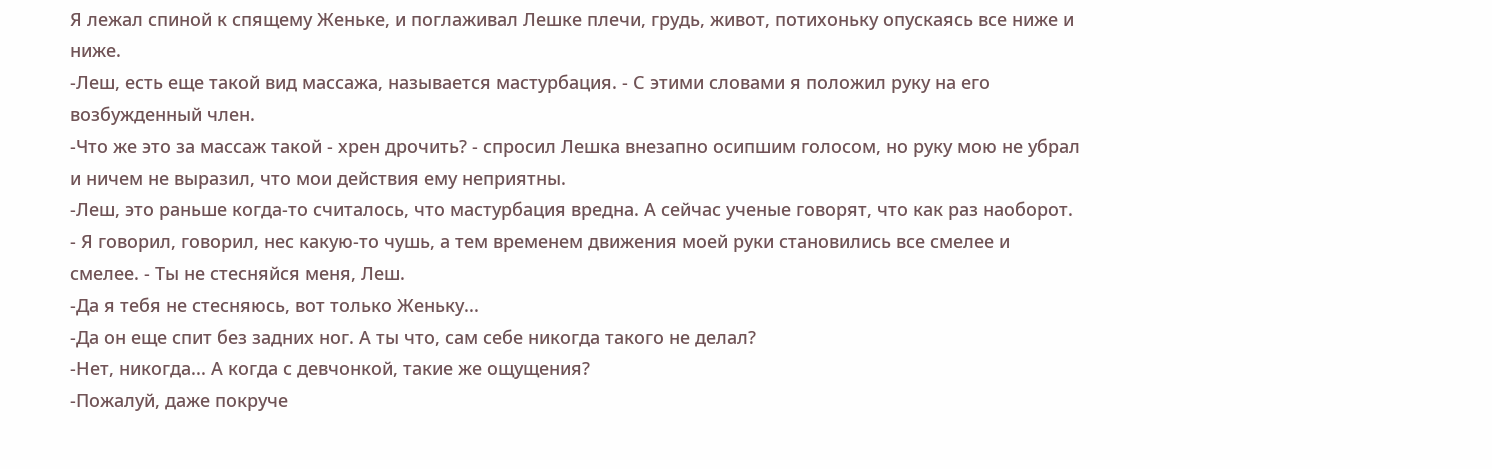Я лежал спиной к спящему Женьке, и поглаживал Лешке плечи, грудь, живот, потихоньку опускаясь все ниже и ниже.
-Леш, есть еще такой вид массажа, называется мастурбация. - С этими словами я положил руку на его возбужденный член.
-Что же это за массаж такой - хрен дрочить? - спросил Лешка внезапно осипшим голосом, но руку мою не убрал и ничем не выразил, что мои действия ему неприятны.
-Леш, это раньше когда-то считалось, что мастурбация вредна. А сейчас ученые говорят, что как раз наоборот. - Я говорил, говорил, нес какую-то чушь, а тем временем движения моей руки становились все смелее и смелее. - Ты не стесняйся меня, Леш.
-Да я тебя не стесняюсь, вот только Женьку...
-Да он еще спит без задних ног. А ты что, сам себе никогда такого не делал?
-Нет, никогда... А когда с девчонкой, такие же ощущения?
-Пожалуй, даже покруче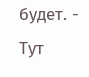будет. - Тут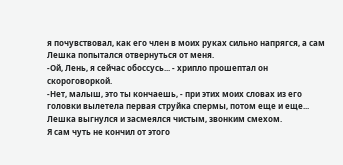я почувствовал, как его член в моих руках сильно напрягся, а сам Лешка попытался отвернуться от меня.
-Ой, Лень, я сейчас обоссусь... - хрипло прошептал он скороговоркой.
-Нет, малыш, это ты кончаешь, - при этих моих словах из его головки вылетела первая струйка спермы, потом еще и еще... Лешка выгнулся и засмеялся чистым, звонким смехом.
Я сам чуть не кончил от этого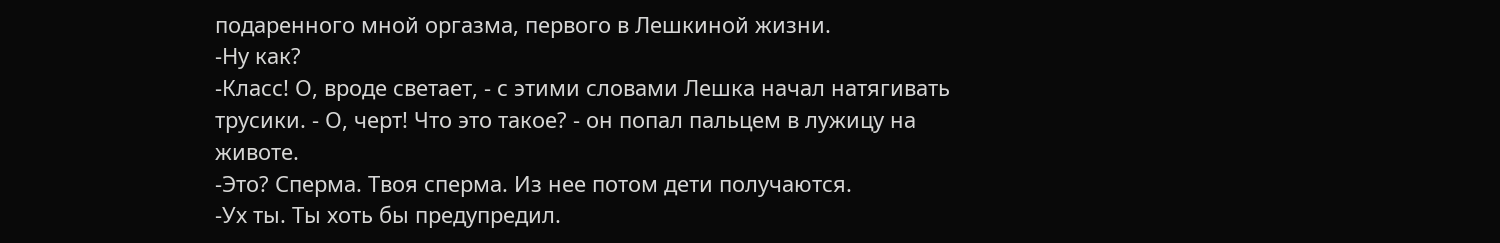подаренного мной оргазма, первого в Лешкиной жизни.
-Ну как?
-Класс! О, вроде светает, - с этими словами Лешка начал натягивать трусики. - О, черт! Что это такое? - он попал пальцем в лужицу на животе.
-Это? Сперма. Твоя сперма. Из нее потом дети получаются.
-Ух ты. Ты хоть бы предупредил.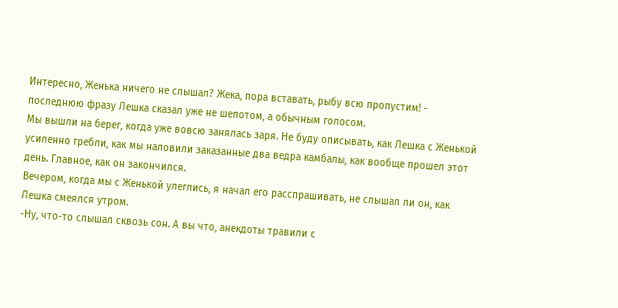Интересно, Женька ничего не слышал? Жека, пора вставать, рыбу всю пропустим! - последнюю фразу Лешка сказал уже не шепотом, а обычным голосом.
Мы вышли на берег, когда уже вовсю занялась заря. Не буду описывать, как Лешка с Женькой усиленно гребли, как мы наловили заказанные два ведра камбалы, как вообще прошел этот день. Главное, как он закончился.
Вечером, когда мы с Женькой улеглись, я начал его расспрашивать, не слышал ли он, как Лешка смеялся утром.
-Ну, что-то слышал сквозь сон. А вы что, анекдоты травили с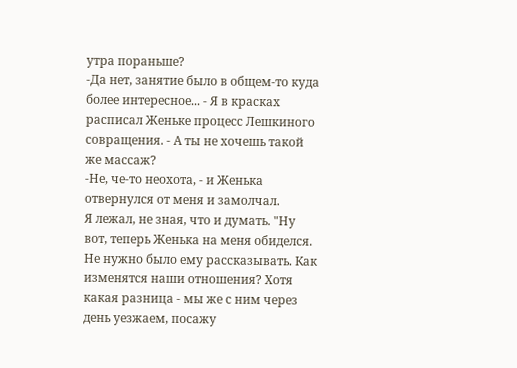утра пораньше?
-Да нет, занятие было в общем-то куда более интересное... - Я в красках расписал Женьке процесс Лешкиного совращения. - А ты не хочешь такой же массаж?
-Не, че-то неохота, - и Женька отвернулся от меня и замолчал.
Я лежал, не зная, что и думать. "Ну вот, теперь Женька на меня обиделся. Не нужно было ему рассказывать. Как изменятся наши отношения? Хотя какая разница - мы же с ним через день уезжаем, посажу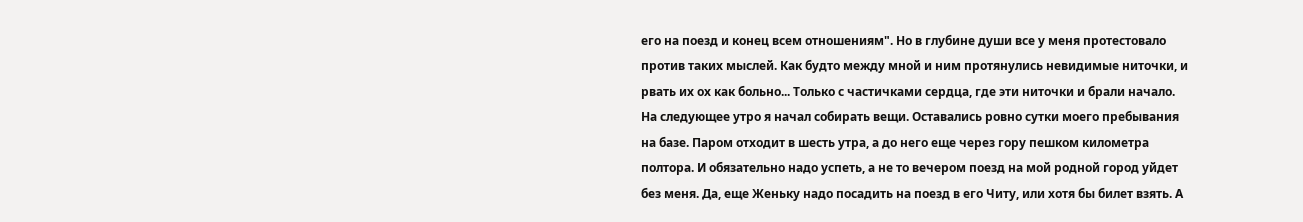его на поезд и конец всем отношениям". Но в глубине души все у меня протестовало против таких мыслей. Как будто между мной и ним протянулись невидимые ниточки, и рвать их ох как больно... Только с частичками сердца, где эти ниточки и брали начало.
На следующее утро я начал собирать вещи. Оставались ровно сутки моего пребывания на базе. Паром отходит в шесть утра, а до него еще через гору пешком километра полтора. И обязательно надо успеть, а не то вечером поезд на мой родной город уйдет без меня. Да, еще Женьку надо посадить на поезд в его Читу, или хотя бы билет взять. А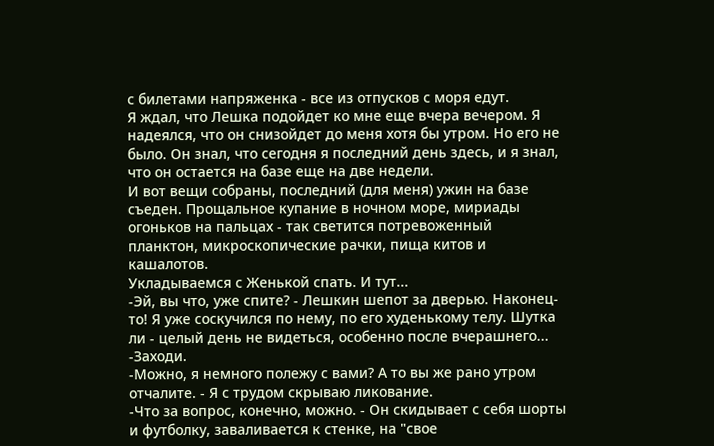с билетами напряженка - все из отпусков с моря едут.
Я ждал, что Лешка подойдет ко мне еще вчера вечером. Я надеялся, что он снизойдет до меня хотя бы утром. Но его не было. Он знал, что сегодня я последний день здесь, и я знал, что он остается на базе еще на две недели.
И вот вещи собраны, последний (для меня) ужин на базе съеден. Прощальное купание в ночном море, мириады огоньков на пальцах - так светится потревоженный планктон, микроскопические рачки, пища китов и кашалотов.
Укладываемся с Женькой спать. И тут...
-Эй, вы что, уже спите? - Лешкин шепот за дверью. Наконец-то! Я уже соскучился по нему, по его худенькому телу. Шутка ли - целый день не видеться, особенно после вчерашнего...
-Заходи.
-Можно, я немного полежу с вами? А то вы же рано утром отчалите. - Я с трудом скрываю ликование.
-Что за вопрос, конечно, можно. - Он скидывает с себя шорты и футболку, заваливается к стенке, на "свое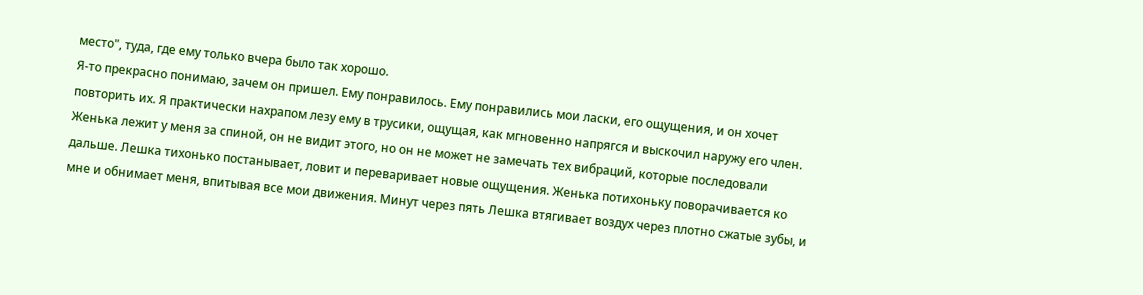место", туда, где ему только вчера было так хорошо.
Я-то прекрасно понимаю, зачем он пришел. Ему понравилось. Ему понравились мои ласки, его ощущения, и он хочет повторить их. Я практически нахрапом лезу ему в трусики, ощущая, как мгновенно напрягся и выскочил наружу его член. Женька лежит у меня за спиной, он не видит этого, но он не может не замечать тех вибраций, которые последовали дальше. Лешка тихонько постанывает, ловит и переваривает новые ощущения. Женька потихоньку поворачивается ко мне и обнимает меня, впитывая все мои движения. Минут через пять Лешка втягивает воздух через плотно сжатые зубы, и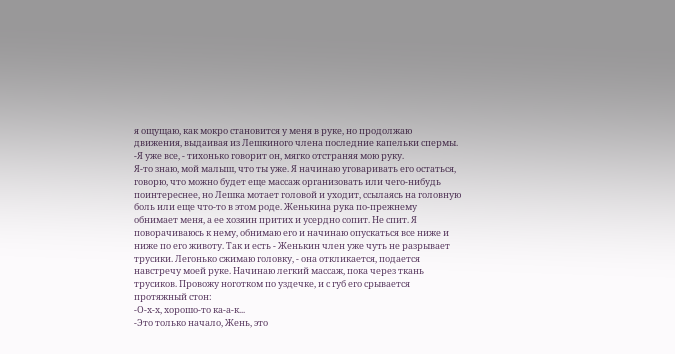я ощущаю, как мокро становится у меня в руке, но продолжаю движения, выдаивая из Лешкиного члена последние капельки спермы.
-Я уже все, - тихонько говорит он, мягко отстраняя мою руку.
Я-то знаю, мой малыш, что ты уже. Я начинаю уговаривать его остаться, говорю, что можно будет еще массаж организовать или чего-нибудь поинтереснее, но Лешка мотает головой и уходит, ссылаясь на головную боль или еще что-то в этом роде. Женькина рука по-прежнему обнимает меня, а ее хозяин притих и усердно сопит. Не спит. Я поворачиваюсь к нему, обнимаю его и начинаю опускаться все ниже и ниже по его животу. Так и есть - Женькин член уже чуть не разрывает трусики. Легонько сжимаю головку, - она откликается, подается навстречу моей руке. Начинаю легкий массаж, пока через ткань трусиков. Провожу ноготком по уздечке, и с губ его срывается протяжный стон:
-О-х-х, хорошо-то ка-а-к...
-Это только начало, Жень, это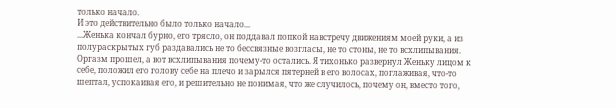только начало.
И это действительно было только начало...
...Женька кончал бурно, его трясло, он поддавал попкой навстречу движениям моей руки, а из полураскрытых губ раздавались не то бессвязные возгласы, не то стоны, не то всхлипывания. Оргазм прошел, а вот всхлипывания почему-то остались. Я тихонько развернул Женьку лицом к себе, положил его голову себе на плечо и зарылся пятерней в его волосах, поглаживая, что-то шептал, успокаивая его, и решительно не понимая, что же случилось, почему он, вместо того,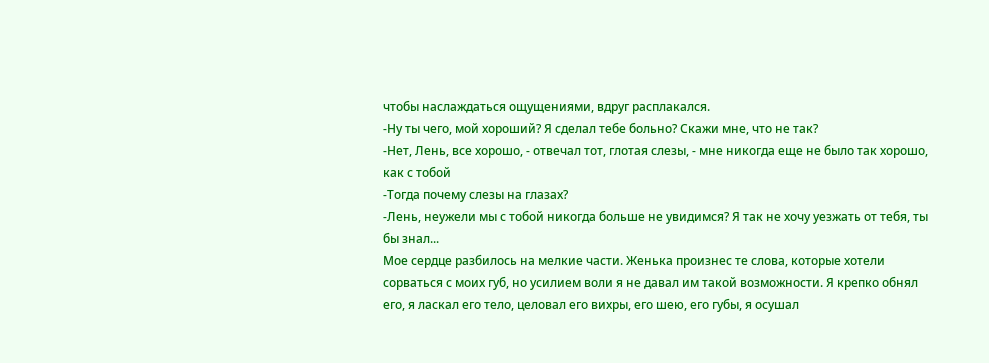чтобы наслаждаться ощущениями, вдруг расплакался.
-Ну ты чего, мой хороший? Я сделал тебе больно? Скажи мне, что не так?
-Нет, Лень, все хорошо, - отвечал тот, глотая слезы, - мне никогда еще не было так хорошо, как с тобой
-Тогда почему слезы на глазах?
-Лень, неужели мы с тобой никогда больше не увидимся? Я так не хочу уезжать от тебя, ты бы знал...
Мое сердце разбилось на мелкие части. Женька произнес те слова, которые хотели сорваться с моих губ, но усилием воли я не давал им такой возможности. Я крепко обнял его, я ласкал его тело, целовал его вихры, его шею, его губы, я осушал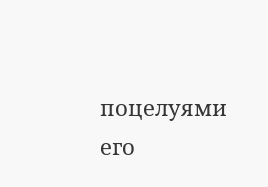поцелуями его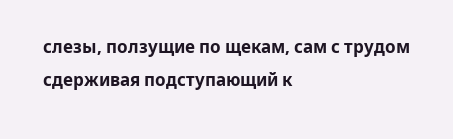слезы, ползущие по щекам, сам с трудом сдерживая подступающий к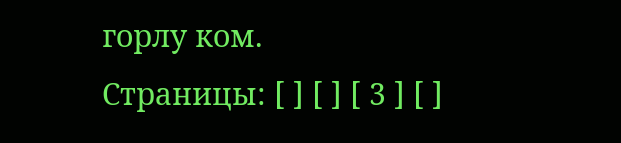горлу ком.
Страницы: [ ] [ ] [ 3 ] [ ]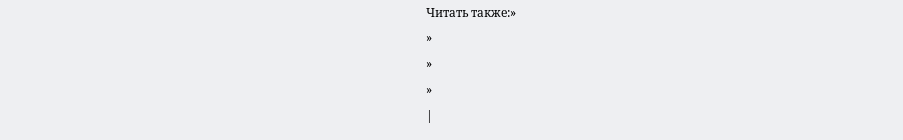Читать также:»
»
»
»
|